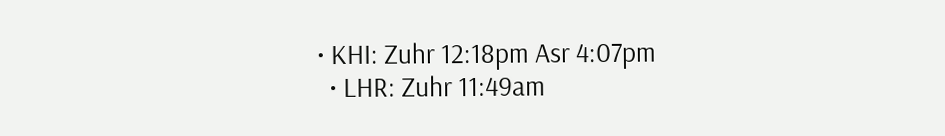• KHI: Zuhr 12:18pm Asr 4:07pm
  • LHR: Zuhr 11:49am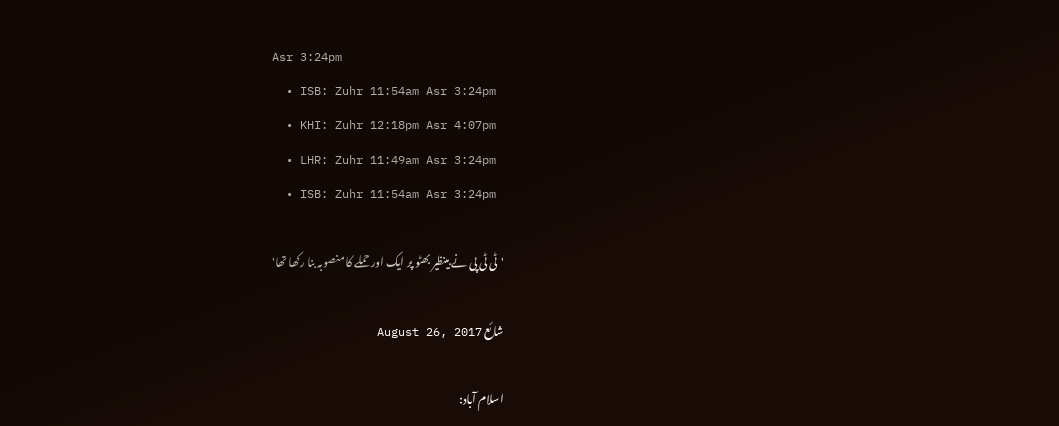Asr 3:24pm
  • ISB: Zuhr 11:54am Asr 3:24pm
  • KHI: Zuhr 12:18pm Asr 4:07pm
  • LHR: Zuhr 11:49am Asr 3:24pm
  • ISB: Zuhr 11:54am Asr 3:24pm

'ٹی ٹی پی نے بینظیر بھٹو پر ایک اور حملے کا منصوبہ بنا رکھا تھا'

شائع August 26, 2017

اسلام آباد: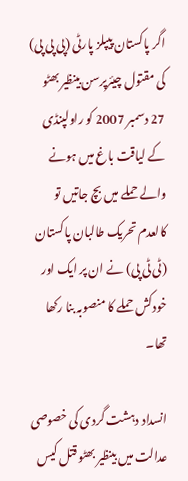اگر پاکستان پیپلز پارٹی (پی پی پی) کی مقتول چیئرپرسن بینظیر بھٹو 27 دسمبر 2007 کو راولپنڈی کے لیاقت باغ میں ہونے والے حملے میں بچ جاتیں تو کالعدم تحریک طالبان پاکستان (ٹی ٹی پی) نے ان پر ایک اور خودکش حملے کا منصوبہ بنا رکھا تھا۔

انسداد دہشت گردی کی خصوصی عدالت میں بینظیر بھٹو قتل کیس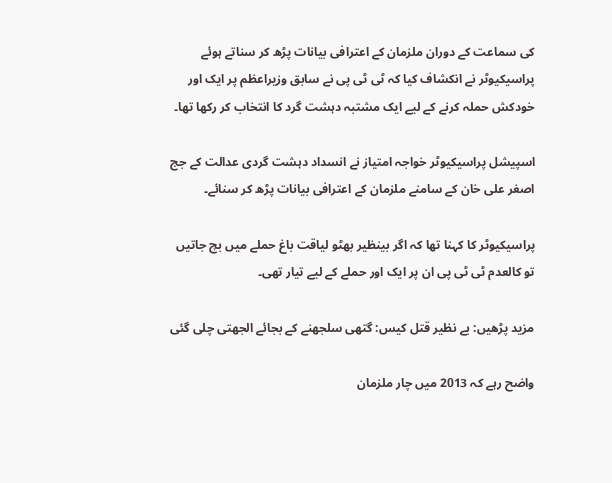کی سماعت کے دوران ملزمان کے اعترافی بیانات پڑھ کر سناتے ہوئے پراسیکیوٹر نے انکشاف کیا کہ ٹی ٹی پی نے سابق وزیراعظم پر ایک اور خودکش حملہ کرنے کے لیے ایک مشتبہ دہشت گرد کا انتخاب کر رکھا تھا۔

اسپیشل پراسیکیوٹر خواجہ امتیاز نے انسداد دہشت گردی عدالت کے جج اصغر علی خان کے سامنے ملزمان کے اعترافی بیانات پڑھ کر سنائے۔

پراسیکیوٹر کا کہنا تھا کہ اگر بینظیر بھٹو لیاقت باغ حملے میں بچ جاتیں تو کالعدم ٹی ٹی پی ان پر ایک اور حملے کے لیے تیار تھی۔

مزید پڑھیں: بے نظیر قتل کیس: گتھی سلجھنے کے بجائے الجھتی چلی گئی

واضح رہے کہ 2013 میں چار ملزمان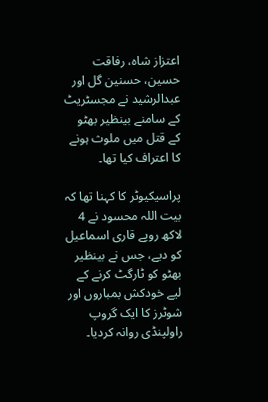اعتزاز شاہ، رفاقت حسین، حسنین گل اور عبدالرشید نے مجسٹریٹ کے سامنے بینظیر بھٹو کے قتل میں ملوث ہونے کا اعتراف کیا تھا۔

پراسیکیوٹر کا کہنا تھا کہ بیت اللہ محسود نے 4 لاکھ روپے قاری اسماعیل کو دیے، جس نے بینظیر بھٹو کو ٹارگٹ کرنے کے لیے خودکش بمباروں اور شوٹرز کا ایک گروپ راولپنڈی روانہ کردیا۔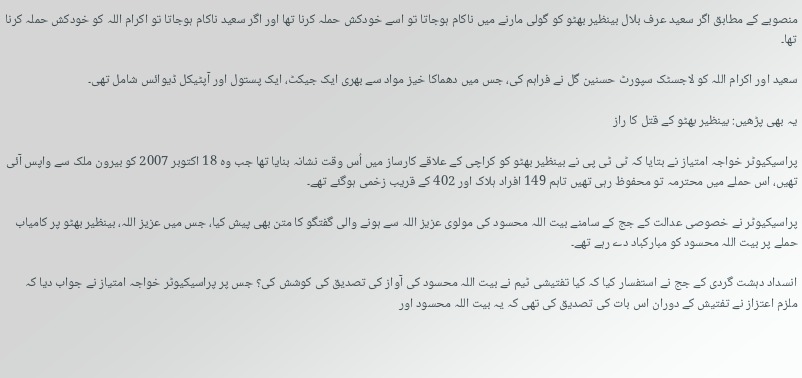منصوبے کے مطابق اگر سعید عرف بلال بینظیر بھٹو کو گولی مارنے میں ناکام ہوجاتا تو اسے خودکش حملہ کرنا تھا اور اگر سعید ناکام ہوجاتا تو اکرام اللہ کو خودکش حملہ کرنا تھا۔

سعید اور اکرام اللہ کو لاجسٹک سپورٹ حسنین گل نے فراہم کی، جس میں دھماکا خیز مواد سے بھری ایک جیکٹ، ایک پستول اور آپٹیکل ڈیوائس شامل تھی۔

یہ بھی پڑھیں: بینظیر بھٹو کے قتل کا راز

پراسیکیوٹر خواجہ امتیاز نے بتایا کہ ٹی ٹی پی نے بینظیر بھٹو کو کراچی کے علاقے کارساز میں اُس وقت نشانہ بنایا تھا جب وہ 18 اکتوبر 2007 کو بیرون ملک سے واپس آئی تھیں، اس حملے میں محترمہ تو محفوظ رہی تھیں تاہم 149 افراد ہلاک اور 402 کے قریب زخمی ہوگئے تھے۔

پراسیکیوٹر نے خصوصی عدالت کے جج کے سامنے بیت اللہ محسود کی مولوی عزیز اللہ سے ہونے والی گفتگو کا متن بھی پیش کیا، جس میں عزیز اللہ، بینظیر بھٹو پر کامیاب حملے پر بیت اللہ محسود کو مبارکباد دے رہے تھے۔

انسداد دہشت گردی کے جج نے استفسار کیا کہ کیا تفتیشی ٹیم نے بیت اللہ محسود کی آواز کی تصدیق کی کوشش کی؟ جس پر پراسیکیوٹر خواجہ امتیاز نے جواب دیا کہ ملزم اعتزاز نے تفتیش کے دوران اس بات کی تصدیق کی تھی کہ یہ بیت اللہ محسود اور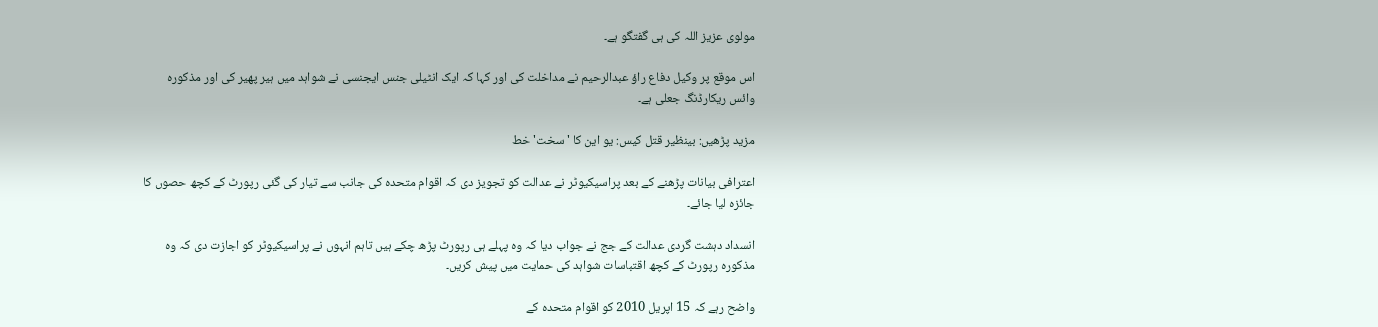مولوی عزیز اللہ کی ہی گفتگو ہے۔

اس موقع پر وکیل دفاع راؤ عبدالرحیم نے مداخلت کی اور کہا کہ ایک انٹیلی جنس ایجنسی نے شواہد میں ہیر پھیر کی اور مذکورہ وائس ریکارڈنگ جعلی ہے۔

مزید پڑھیں: بینظیر قتل کیس: یو این کا 'سخت' خط

اعترافی بیانات پڑھنے کے بعد پراسیکیوٹر نے عدالت کو تجویز دی کہ اقوام متحدہ کی جانب سے تیار کی گئی رپورٹ کے کچھ حصوں کا جائزہ لیا جائے۔

انسداد دہشت گردی عدالت کے جج نے جواب دیا کہ وہ پہلے ہی رپورٹ پڑھ چکے ہیں تاہم انہوں نے پراسیکیوٹر کو اجازت دی کہ وہ مذکورہ رپورٹ کے کچھ اقتباسات شواہد کی حمایت میں پیش کریں۔

واضح رہے کہ 15 اپریل 2010 کو اقوام متحدہ کے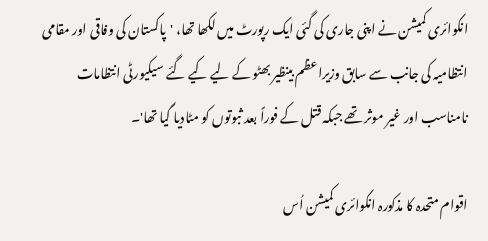انکوائری کمیشن نے اپنی جاری کی گئی ایک رپورٹ میں لکھا تھا، 'پاکستان کی وفاقی اور مقامی انتظامیہ کی جانب سے سابق وزیراعظم بینظیر بھٹو کے لیے کیے گئے سیکیورٹی انتظامات نامناسب اور غیر موثر تھے جبکہ قتل کے فوراً بعد ثبوتوں کو مٹادیا گیا تھا'۔

اقوام متحدہ کا مذکورہ انکوائری کمیشن اُس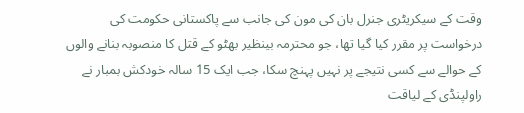وقت کے سیکریٹری جنرل بان کی مون کی جانب سے پاکستانی حکومت کی درخواست پر مقرر کیا گیا تھا، جو محترمہ بینظیر بھٹو کے قتل کا منصوبہ بنانے والوں کے حوالے سے کسی نتیجے پر نہیں پہنچ سکا، جب ایک 15 سالہ خودکش بمبار نے راولپنڈی کے لیاقت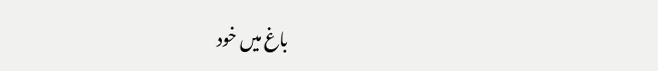باغ میں خود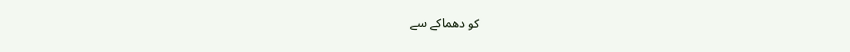کو دھماکے سے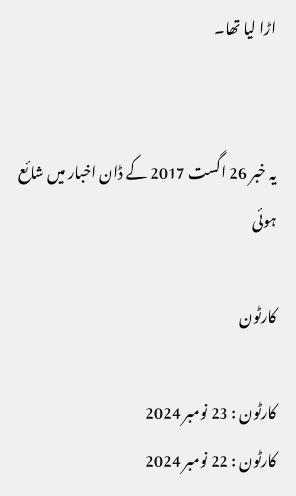اڑا لیا تھا۔


یہ خبر 26 اگست 2017 کے ڈان اخبار میں شائع ہوئی

کارٹون

کارٹون : 23 نومبر 2024
کارٹون : 22 نومبر 2024